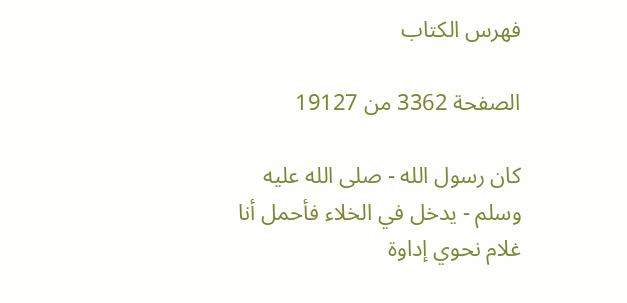فهرس الكتاب

الصفحة 3362 من 19127

كان رسول الله - صلى الله عليه وسلم - يدخل في الخلاء فأحمل أنا غلام نحوي إداوة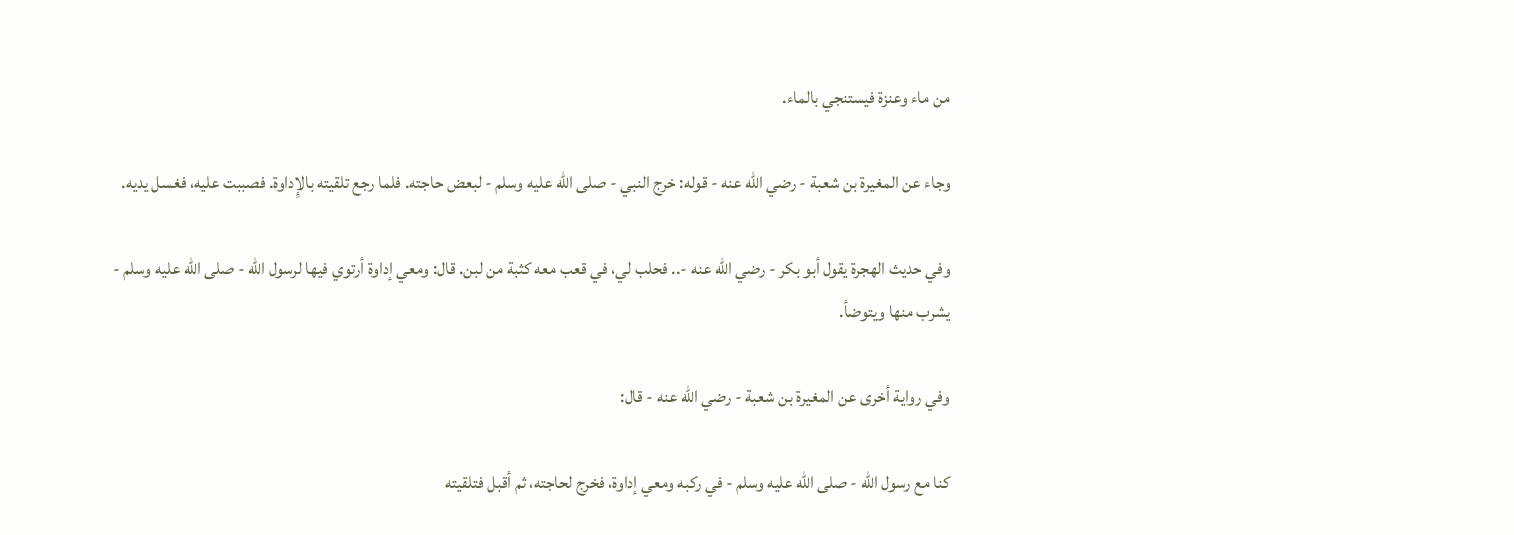من ماء وعنزة فيستنجي بالماء.

وجاء عن المغيرة بن شعبة - رضي الله عنه - قوله: خرج النبي - صلى الله عليه وسلم - لبعض حاجته. فلما رجع تلقيته بالإِداوة. فصببت عليه، فغسل يديه.

وفي حديث الهجرة يقول أبو بكر - رضي الله عنه -.. فحلب لي، في قعب معه كثبة من لبن. قال: ومعي إداوة أرتوي فيها لرسول الله - صلى الله عليه وسلم - يشرب منها ويتوضأ.

وفي رواية أخرى عن المغيرة بن شعبة - رضي الله عنه - قال:

كنا مع رسول الله - صلى الله عليه وسلم - في ركبه ومعي إداوة، فخرج لحاجته، ثم أقبل فتلقيته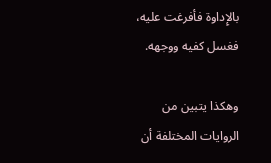بالإِداوة فأفرغت عليه، فغسل كفيه ووجهه.

وهكذا يتبين من الروايات المختلفة أن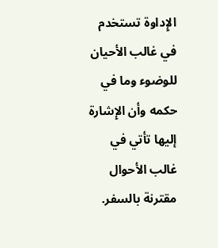الإِداوة تستخدم في غالب الأحيان للوضوء وما في حكمه وأن الإِشارة إليها تأتي في غالب الأحوال مقترنة بالسفر.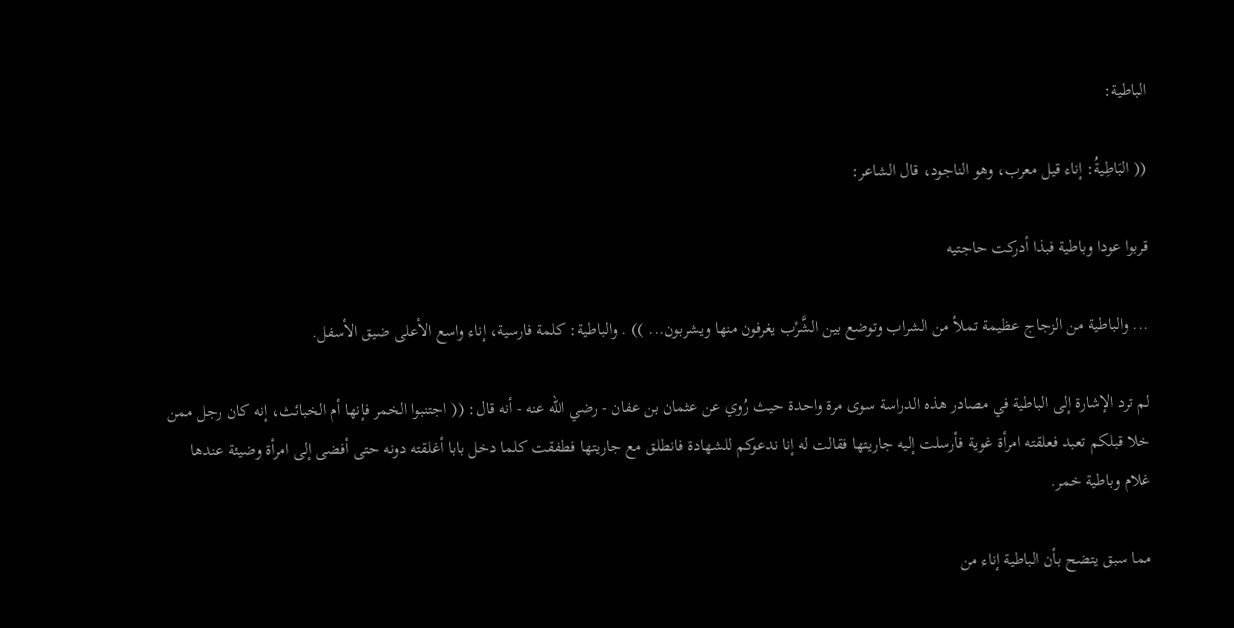الباطية:

(( البَاطِيةُ: إناء قيل معرب، وهو الناجود، قال الشاعر:

قربوا عودا وباطية فبذا أدركت حاجتيه

... والباطية من الزجاج عظيمة تملأ من الشراب وتوضع بين الشَّرْب يغرفون منها ويشربون... )) . والباطية: كلمة فارسية، إناء واسع الأعلى ضيق الأسفل.

لم ترد الإشارة إلى الباطية في مصادر هذه الدراسة سوى مرة واحدة حيث رُوي عن عثمان بن عفان - رضي الله عنه - أنه قال: (( اجتنبوا الخمر فإنها أم الخبائث، إنه كان رجل ممن خلا قبلكم تعبد فعلقته امرأة غوية فأرسلت إليه جاريتها فقالت له إنا ندعوكم للشهادة فانطلق مع جاريتها فطفقت كلما دخل بابا أغلقته دونه حتى أفضى إلى امرأة وضيئة عندها غلام وباطية خمر.

مما سبق يتضح بأن الباطية إناء من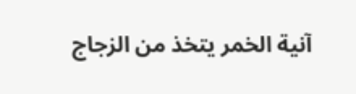آنية الخمر يتخذ من الزجاج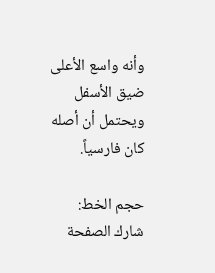وأنه واسع الأعلى ضيق الأسفل ويحتمل أن أصله كان فارسياً.

حجم الخط:
شارك الصفحة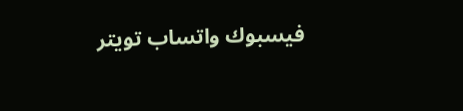فيسبوك واتساب تويتر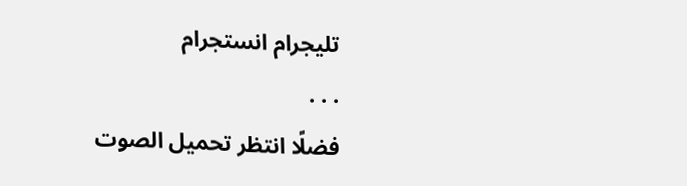تليجرام انستجرام
. . .
فضلًا انتظر تحميل الصوت